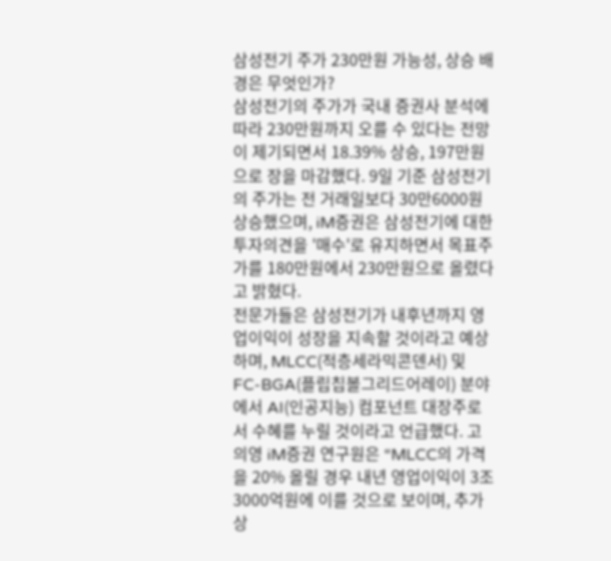삼성전기 주가 230만원 가능성, 상승 배경은 무엇인가?
삼성전기의 주가가 국내 증권사 분석에 따라 230만원까지 오를 수 있다는 전망이 제기되면서 18.39% 상승, 197만원으로 장을 마감했다. 9일 기준 삼성전기의 주가는 전 거래일보다 30만6000원 상승했으며, iM증권은 삼성전기에 대한 투자의견을 '매수'로 유지하면서 목표주가를 180만원에서 230만원으로 올렸다고 밝혔다.
전문가들은 삼성전기가 내후년까지 영업이익이 성장을 지속할 것이라고 예상하며, MLCC(적층세라믹콘덴서) 및 FC-BGA(플립칩볼그리드어레이) 분야에서 AI(인공지능) 컴포넌트 대장주로서 수혜를 누릴 것이라고 언급했다. 고의영 iM증권 연구원은 “MLCC의 가격을 20% 올릴 경우 내년 영업이익이 3조3000억원에 이를 것으로 보이며, 추가 상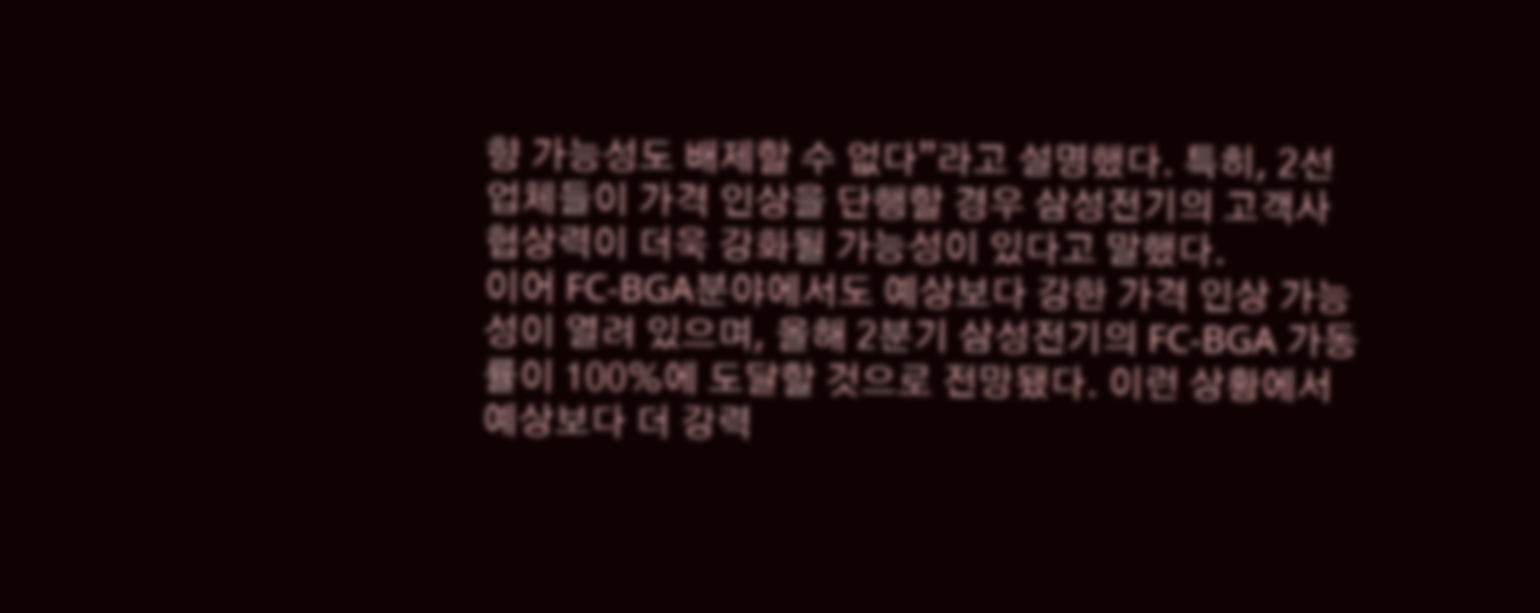향 가능성도 배제할 수 없다”라고 설명했다. 특히, 2선 업체들이 가격 인상을 단행할 경우 삼성전기의 고객사 협상력이 더욱 강화될 가능성이 있다고 말했다.
이어 FC-BGA분야에서도 예상보다 강한 가격 인상 가능성이 열려 있으며, 올해 2분기 삼성전기의 FC-BGA 가동률이 100%에 도달할 것으로 전망됐다. 이런 상황에서 예상보다 더 강력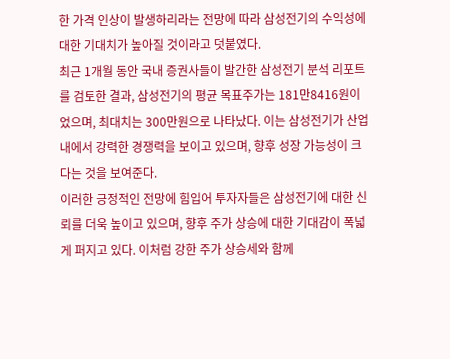한 가격 인상이 발생하리라는 전망에 따라 삼성전기의 수익성에 대한 기대치가 높아질 것이라고 덧붙였다.
최근 1개월 동안 국내 증권사들이 발간한 삼성전기 분석 리포트를 검토한 결과, 삼성전기의 평균 목표주가는 181만8416원이었으며, 최대치는 300만원으로 나타났다. 이는 삼성전기가 산업 내에서 강력한 경쟁력을 보이고 있으며, 향후 성장 가능성이 크다는 것을 보여준다.
이러한 긍정적인 전망에 힘입어 투자자들은 삼성전기에 대한 신뢰를 더욱 높이고 있으며, 향후 주가 상승에 대한 기대감이 폭넓게 퍼지고 있다. 이처럼 강한 주가 상승세와 함께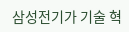삼성전기가 기술 혁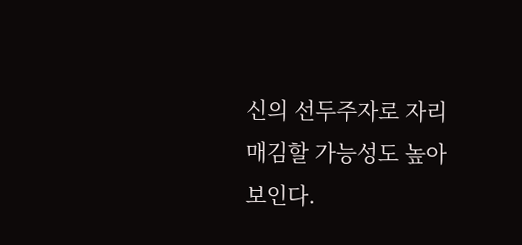신의 선두주자로 자리매김할 가능성도 높아 보인다.